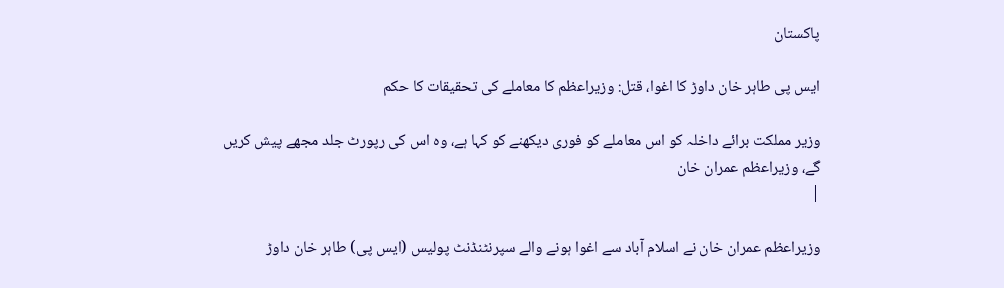پاکستان

ایس پی طاہر خان داوڑ کا اغوا، قتل: وزیراعظم کا معاملے کی تحقیقات کا حکم

وزیر مملکت برائے داخلہ کو اس معاملے کو فوری دیکھنے کو کہا ہے، وہ اس کی رپورٹ جلد مجھے پیش کریں گے، وزیراعظم عمران خان
|

وزیراعظم عمران خان نے اسلام آباد سے اغوا ہونے والے سپرنٹنڈنٹ پولیس (ایس پی) طاہر خان داوڑ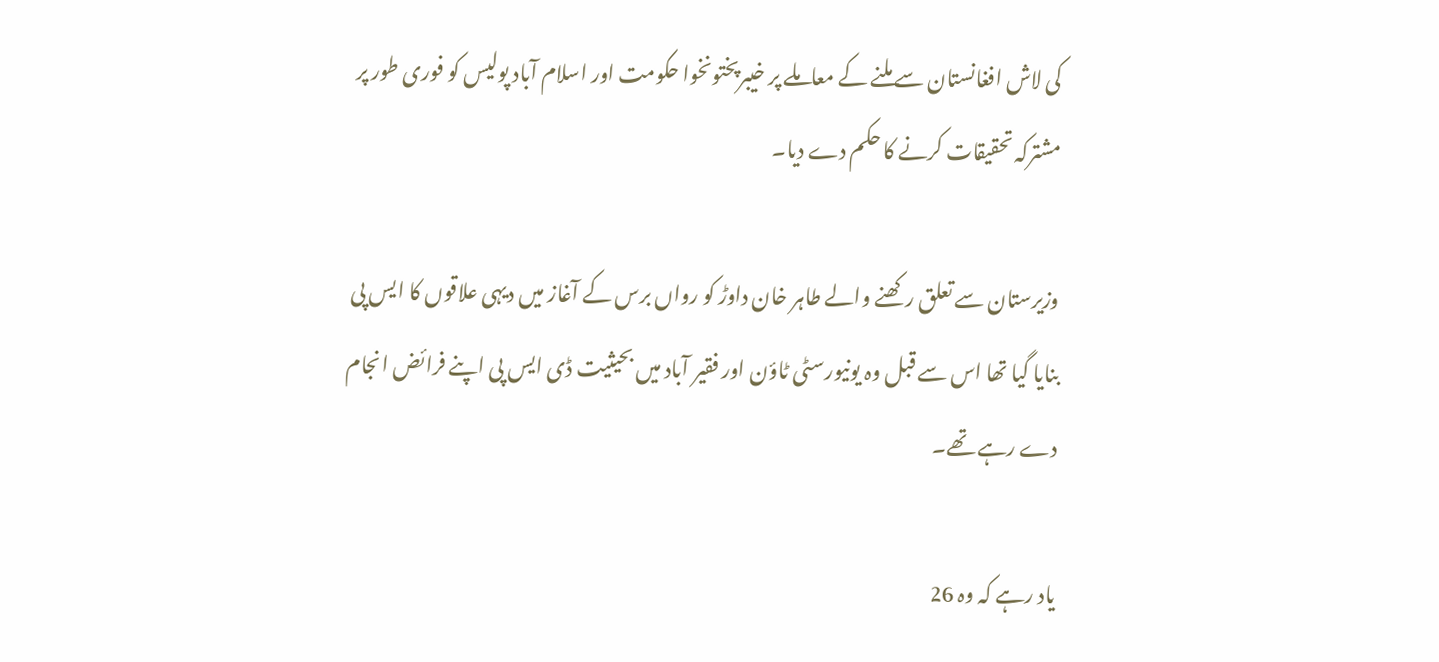کی لاش افغانستان سے ملنے کے معاملے پر خیبرپختونخوا حکومت اور اسلام آباد پولیس کو فوری طور پر مشترکہ تحقیقات کرنے کا حکم دے دیا۔

وزیرستان سے تعلق رکھنے والے طاہر خان داوڑ کو رواں برس کے آغاز میں دیہی علاقوں کا ایس پی بنایا گیا تھا اس سے قبل وہ یونیورسٹی ٹاؤن اور فقیر آباد میں بحیثیت ڈی ایس پی اپنے فرائض انجام دے رہے تھے۔

یاد رہے کہ وہ 26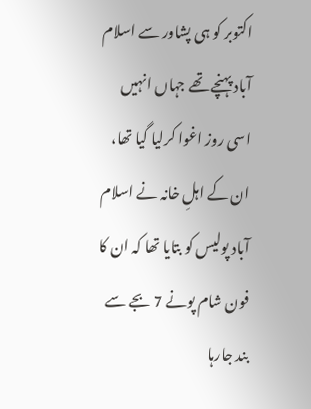اکتوبر کو ہی پشاور سے اسلام آباد پہنچے تھے جہاں انہیں اسی روز اغوا کرلیا گیا تھا، ان کے اہلِ خانہ نے اسلام آباد پولیس کو بتایا تھا کہ ان کا فون شام پونے 7 بجے سے بند جارہا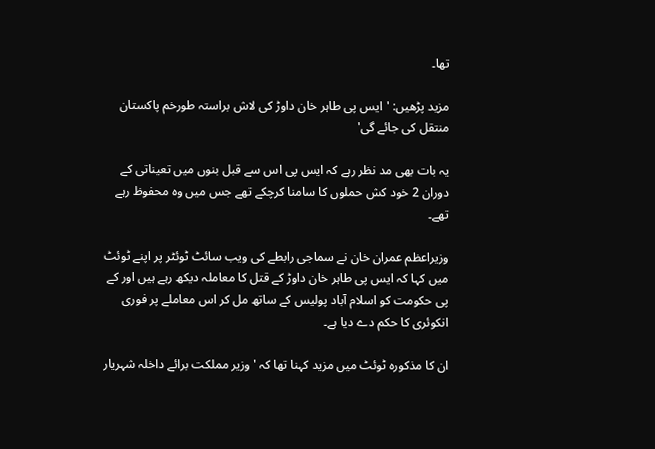تھا۔

مزید پڑھیں: 'ایس پی طاہر خان داوڑ کی لاش براستہ طورخم پاکستان منتقل کی جائے گی'

یہ بات بھی مد نظر رہے کہ ایس پی اس سے قبل بنوں میں تعیناتی کے دوران 2 خود کش حملوں کا سامنا کرچکے تھے جس میں وہ محفوظ رہے تھے۔

وزیراعظم عمران خان نے سماجی رابطے کی ویب سائٹ ٹوئٹر پر اپنے ٹوئٹ میں کہا کہ ایس پی طاہر خان داوڑ کے قتل کا معاملہ دیکھ رہے ہیں اور کے پی حکومت کو اسلام آباد پولیس کے ساتھ مل کر اس معاملے پر فوری انکوئری کا حکم دے دیا ہے۔

ان کا مذکورہ ٹوئٹ میں مزید کہنا تھا کہ 'وزیر مملکت برائے داخلہ شہریار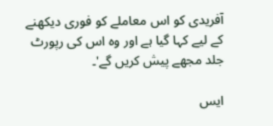آفریدی کو اس معاملے کو فوری دیکھنے کے لیے کہا گیا ہے اور وہ اس کی رپورٹ جلد مجھے پیش کریں گے'۔

ایس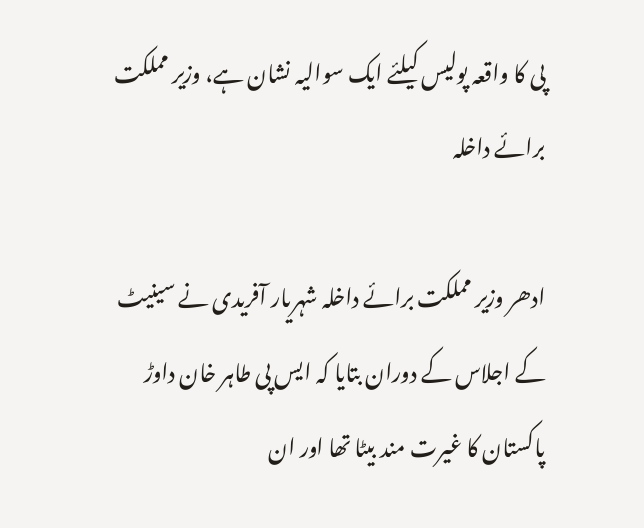پی کا واقعہ پولیس کیلئے ایک سوالیہ نشان ہے، وزیر مملکت برائے داخلہ

ادھر وزیر مملکت برائے داخلہ شہریار آفریدی نے سینیٹ کے اجلاس کے دوران بتایا کہ ایس پی طاہر خان داوڑ پاکستان کا غیرت مند بیٹا تھا اور ان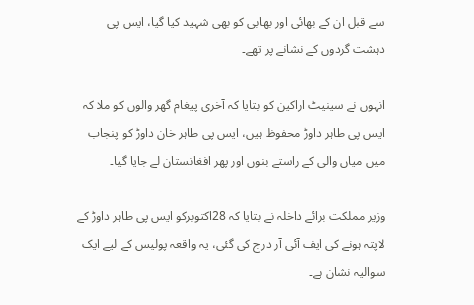سے قبل ان کے بھائی اور بھابی کو بھی شہید کیا گیا، ایس پی دہشت گردوں کے نشانے پر تھے۔

انہوں نے سینیٹ اراکین کو بتایا کہ آخری پیغام گھر والوں کو ملا کہ ایس پی طاہر داوڑ محفوظ ہیں، ایس پی طاہر خان داوڑ کو پنجاب میں میاں والی کے راستے بنوں اور پھر افغانستان لے جایا گیا۔

وزیر مملکت برائے داخلہ نے بتایا کہ 28اکتوبرکو ایس پی طاہر داوڑ کے لاپتہ ہونے کی ایف آئی آر درج کی گئی، یہ واقعہ پولیس کے لیے ایک سوالیہ نشان ہے۔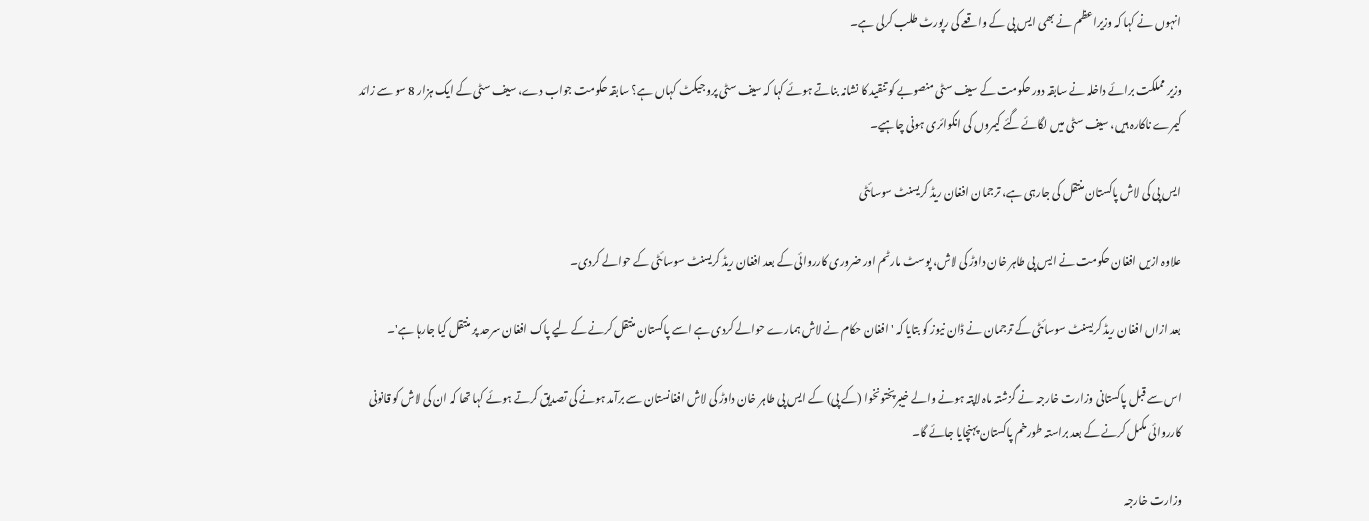انہوں نے کہا کہ وزیراعظم نے بھی ایس پی کے واقعے کی رپورٹ طلب کرلی ہے۔

وزیر مملکت برائے داخلہ نے سابقہ دور حکومت کے سیف سٹی منصوبے کو تنقید کا نشانہ بناتے ہوئے کہا کہ سیف سٹی پروجیکٹ کہاں ہے؟ سابقہ حکومت جواب دے، سیف سٹی کے ایک ہزار 8 سو سے زائد کیمرے ناکارہ ہیں، سیف سٹی میں لگائے گئے کیمروں کی انکوائری ہونی چاہیے۔

ایس پی کی لاش پاکستان منتقل کی جارہی ہے، ترجمان افغان ریڈ کریسنٹ سوسائٹی

علاوہ ازیں افغان حکومت نے ایس پی طاہر خان داوڑ کی لاش، پوسٹ مارٹم اور ضروری کارروائی کے بعد افغان ریڈ کریسنٹ سوسائٹی کے حوالے کردی۔

بعد ازاں افغان ریڈ کریسنٹ سوسائٹی کے ترجمان نے ڈان نیوز کو بتایا کہ 'افغان حکام نے لاش ہمارے حوالے کردی ہے اسے پاکستان منتقل کرنے کے لیے پاک افغان سرحد پر منتقل کیا جارہا ہے'۔

اس سے قبل پاکستانی وزارت خارجہ نے گزشتہ ماہ لاپتہ ہونے والے خیبرپختونخوا (کے پی) کے ایس پی طاہر خان داوڑ کی لاش افغانستان سے برآمد ہونے کی تصدیق کرتے ہوئے کہا تھا کہ ان کی لاش کو قانونی کارروائی مکمل کرنے کے بعد براستہ طورخم پاکستان پہنچایا جائے گا۔

وزارت خارجہ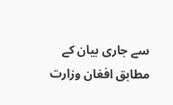سے جاری بیان کے مطابق افغان وزارت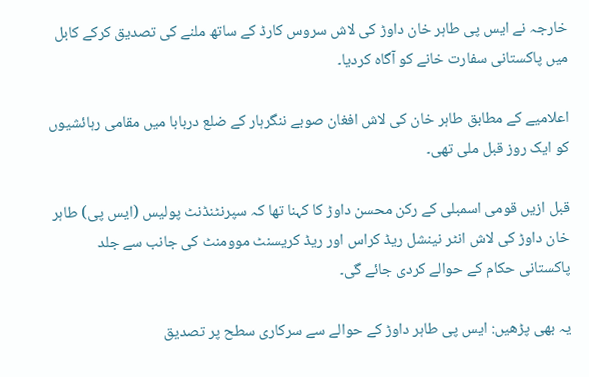خارجہ نے ایس پی طاہر خان داوڑ کی لاش سروس کارڈ کے ساتھ ملنے کی تصدیق کرکے کابل میں پاکستانی سفارت خانے کو آگاہ کردیا۔

اعلامیے کے مطابق طاہر خان کی لاش افغان صوبے ننگرہار کے ضلع دربابا میں مقامی رہائشیوں کو ایک روز قبل ملی تھی۔

قبل ازیں قومی اسمبلی کے رکن محسن داوڑ کا کہنا تھا کہ سپرنٹنڈنٹ پولیس (ایس پی) طاہر خان داوڑ کی لاش انٹر نینشل ریڈ کراس اور ریڈ کریسنٹ موومنٹ کی جانب سے جلد پاکستانی حکام کے حوالے کردی جائے گی۔

یہ بھی پڑھیں: ایس پی طاہر داوڑ کے حوالے سے سرکاری سطح پر تصدیق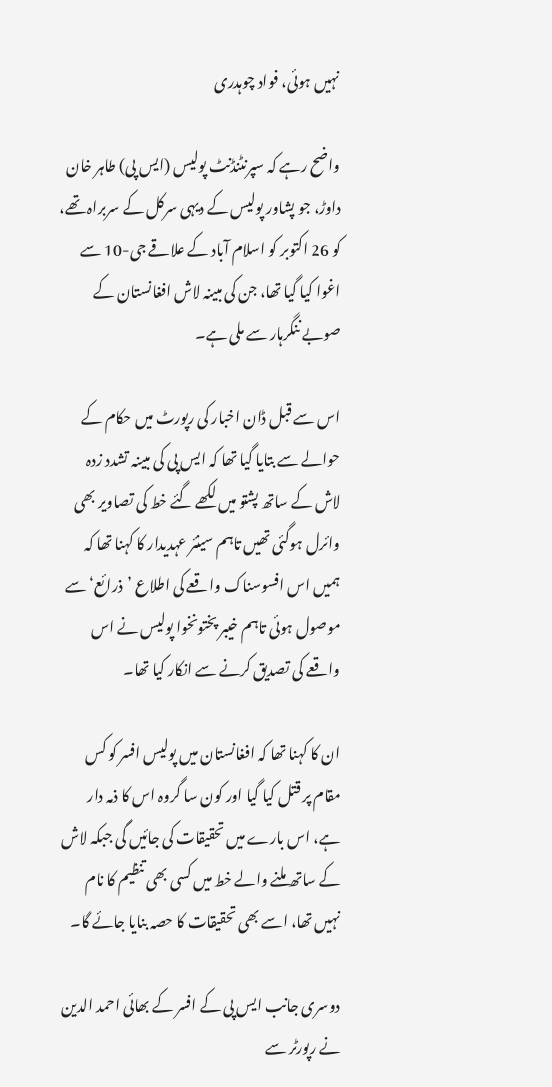نہیں ہوئی، فواد چوہدری

واضح رہے کہ سپرنٹنڈنٹ پولیس (ایس پی) طاہر خان داوڑ، جو پشاور پولیس کے دیہی سرکل کے سربراہ تھے، کو 26 اکتوبر کو اسلام آباد کے علاقے جی-10 سے اغوا کیا گیا تھا، جن کی مبینہ لاش افغانستان کے صوبے ننگرہار سے ملی ہے۔

اس سے قبل ڈان اخبار کی رپورٹ میں حکام کے حوالے سے بتایا گیا تھا کہ ایس پی کی مبینہ تشدد زدہ لاش کے ساتھ پشتو میں لکھے گئے خط کی تصاویر بھی وائرل ہوگئی تھیں تاہم سینئر عہدیدار کا کہنا تھا کہ ہمیں اس افسوسناک واقعے کی اطلاع ’ذرائع‘ سے موصول ہوئی تاہم خیبر پختونخوا پولیس نے اس واقعے کی تصدیق کرنے سے انکار کیا تھا۔

ان کا کہنا تھا کہ افغانستان میں پولیس افسر کو کس مقام پر قتل کیا گیا اور کون سا گروہ اس کا ذمہ دار ہے، اس بارے میں تحقیقات کی جائیں گی جبکہ لاش کے ساتھ ملنے والے خط میں کسی بھی تنظیم کا نام نہیں تھا، اسے بھی تحقیقات کا حصہ بنایا جائے گا۔

دوسری جانب ایس پی کے افسر کے بھائی احمد الدین نے رپورٹر سے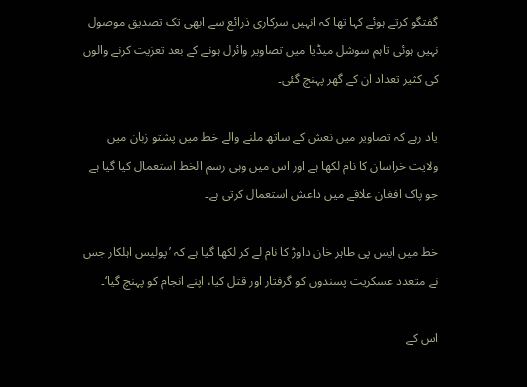گفتگو کرتے ہوئے کہا تھا کہ انہیں سرکاری ذرائع سے ابھی تک تصدیق موصول نہیں ہوئی تاہم سوشل میڈیا میں تصاویر وائرل ہونے کے بعد تعزیت کرنے والوں کی کثیر تعداد ان کے گھر پہنچ گئی۔

یاد رہے کہ تصاویر میں نعش کے ساتھ ملنے والے خط میں پشتو زبان میں ولایت خراسان کا نام لکھا ہے اور اس میں وہی رسم الخط استعمال کیا گیا ہے جو پاک افغان علاقے میں داعش استعمال کرتی ہے۔

خط میں ایس پی طاہر خان داوڑ کا نام لے کر لکھا گیا ہے کہ ’پولیس اہلکار جس نے متعدد عسکریت پسندوں کو گرفتار اور قتل کیا، اپنے انجام کو پہنچ گیا‘۔

اس کے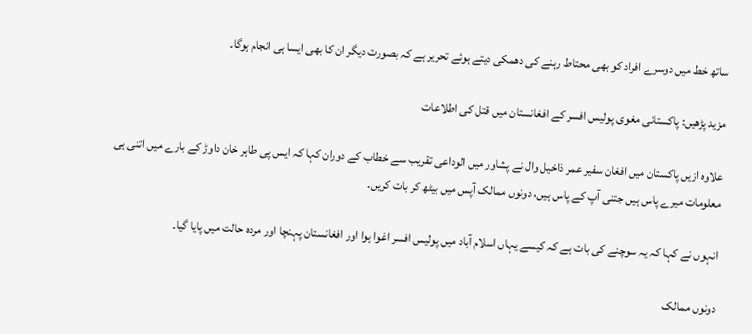ساتھ خط میں دوسرے افراد کو بھی محتاط رہنے کی دھمکی دیتے ہوئے تحریر ہے کہ بصورت دیگر ان کا بھی ایسا ہی انجام ہوگا۔

مزید پڑھیں: پاکستانی مغوی پولیس افسر کے افغانستان میں قتل کی اطلاعات

علاوہ ازیں پاکستان میں افغان سفیر عمر ذاخیل وال نے پشاور میں الوداعی تقریب سے خطاب کے دوران کہا کہ ایس پی طاہر خان داوڑ کے بارے میں اتنی ہی معلومات میرے پاس ہیں جتنی آپ کے پاس ہیں، دونوں ممالک آپس میں بیٹھ کر بات کریں۔

انہوں نے کہا کہ یہ سوچنے کی بات ہے کہ کیسے یہاں اسلام آباد میں پولیس افسر اغوا ہوا اور افغانستان پہنچا اور مردہ حالت میں پایا گیا۔

دونوں ممالک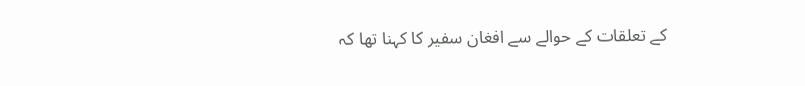کے تعلقات کے حوالے سے افغان سفیر کا کہنا تھا کہ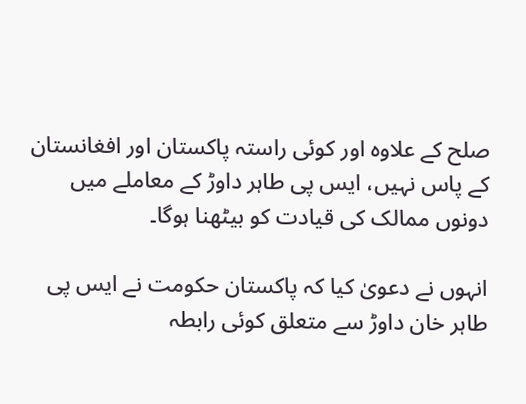صلح کے علاوہ اور کوئی راستہ پاکستان اور افغانستان کے پاس نہیں، ایس پی طاہر داوڑ کے معاملے میں دونوں ممالک کی قیادت کو بیٹھنا ہوگا۔

انہوں نے دعویٰ کیا کہ پاکستان حکومت نے ایس پی طاہر خان داوڑ سے متعلق کوئی رابطہ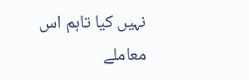نہیں کیا تاہم اس معاملے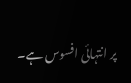پر انتہائی افسوس ہے۔